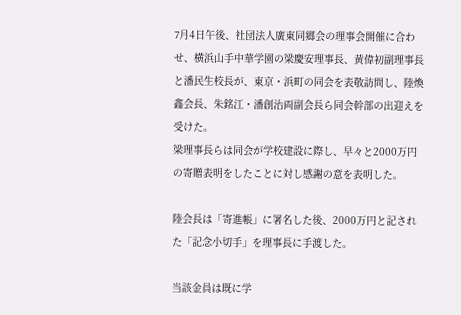7月4日午後、社団法人廣東同郷会の理事会開催に合わせ、横浜山手中華学園の梁慶安理事長、黄偉初副理事長と潘民生校長が、東京・浜町の同会を表敬訪問し、陸煥鑫会長、朱銘江・潘創治両副会長ら同会幹部の出迎えを受けた。
梁理事長らは同会が学校建設に際し、早々と2000万円の寄贈表明をしたことに対し感謝の意を表明した。

陸会長は「寄進帳」に署名した後、2000万円と記された「記念小切手」を理事長に手渡した。

当該金員は既に学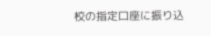校の指定口座に振り込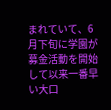まれていて、6月下旬に学園が募金活動を開始して以来一番早い大口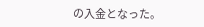の入金となった。